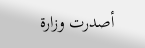أصدرت وزارة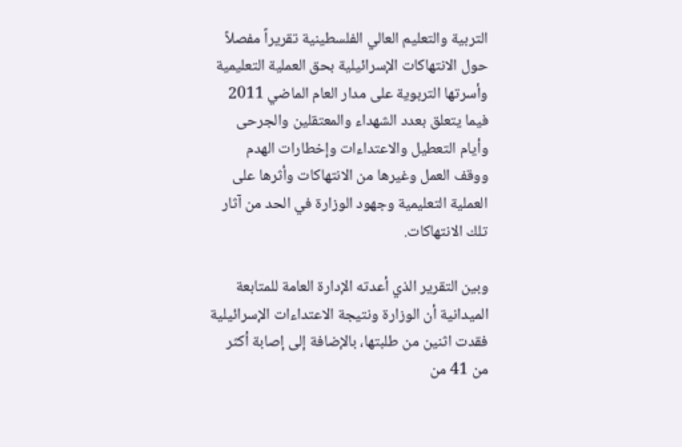التربية والتعليم العالي الفلسطينية تقريراً مفصلاً حول الانتهاكات الإسرائيلية بحق العملية التعليمية وأسرتها التربوية على مدار العام الماضي 2011 فيما يتعلق بعدد الشهداء والمعتقلين والجرحى وأيام التعطيل والاعتداءات وإخطارات الهدم ووقف العمل وغيرها من الانتهاكات وأثرها على العملية التعليمية وجهود الوزارة في الحد من آثار تلك الانتهاكات.

وبين التقرير الذي أعدته الإدارة العامة للمتابعة الميدانية أن الوزارة ونتيجة الاعتداءات الإسرائيلية فقدت اثنين من طلبتها، بالإضافة إلى إصابة أكثر من 41 من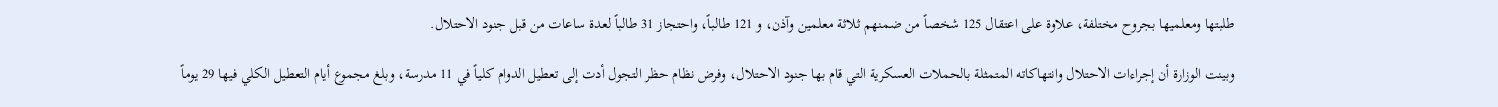طلبتها ومعلميها بجروح مختلفة، علاوة على اعتقال 125 شخصاً من ضمنهم ثلاثة معلمين وآذن، و 121 طالباً، واحتجاز 31 طالباً لعدة ساعات من قبل جنود الاحتلال.

وبينت الوزارة أن إجراءات الاحتلال وانتهاكاته المتمثلة بالحملات العسكرية التي قام بها جنود الاحتلال، وفرض نظام حظر التجول أدت إلى تعطيل الدوام كلياً في 11 مدرسة، وبلغ مجموع أيام التعطيل الكلي فيها 29 يوماً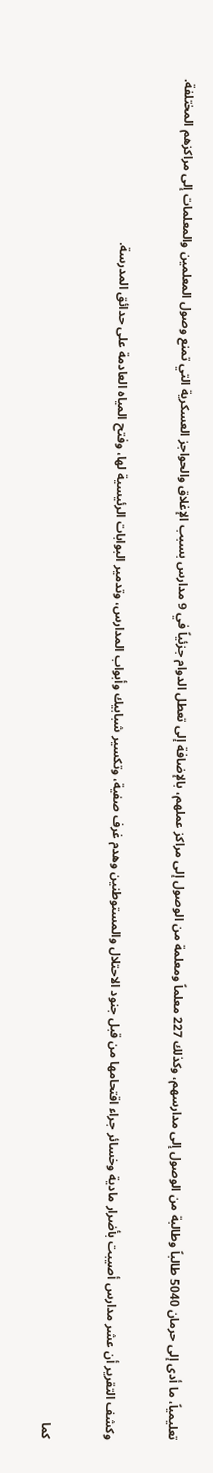تعليمياً، ما أدى إلى حرمان 5040 طالباً وطالبة من الوصول إلى مدارسهم، وكذلك 227 معلماً ومعلمة من الوصول إلى مراكز عملهم، بالإضافة إلى تعطل الدوام جزئياً في 9 مدارس بسبب الإغلاق والحواجز العسكرية التي تمنع وصول المعلمين والمعلمات إلى مراكزهم المختلفة.

وكشف التقرير أن عشر مدارس أصيبت بأضرار مادية وخسائر جراء اقتحامها من قبل جنود الاحتلال والمستوطنين وهدم غرف صفية، وتكسير شبابيك وأبواب المدارس، وتدمير البوابات الرئيسية لها، وفتح المياه العادمة على حدائق المدرسة.

كما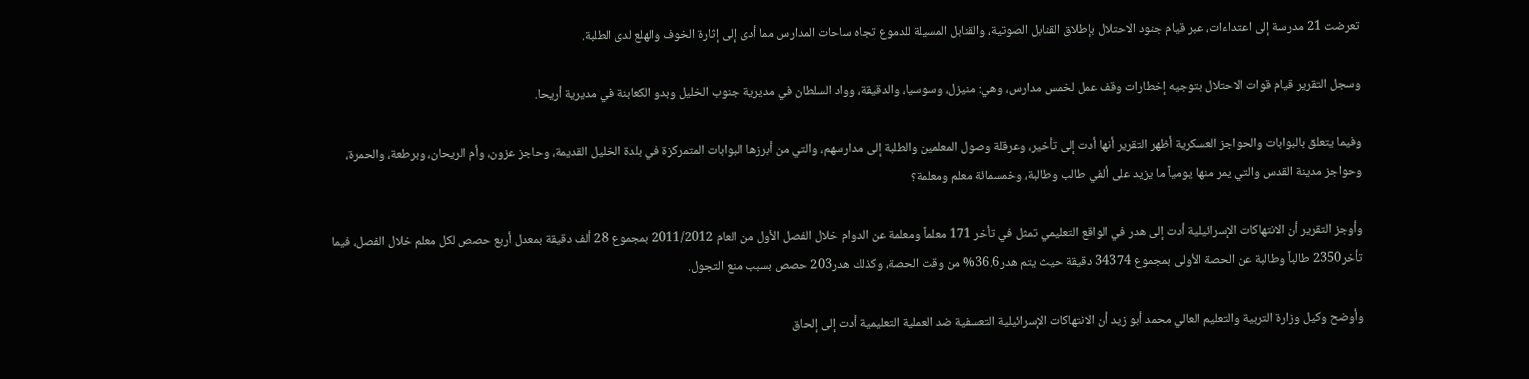تعرضت 21 مدرسة إلى اعتداءات، عبر قيام جنود الاحتلال بإطلاق القنابل الصوتية، والقنابل المسيلة للدموع تجاه ساحات المدارس مما أدى إلى إثارة الخوف والهلع لدى الطلبة.

وسجل التقرير قيام قوات الاحتلال بتوجيه إخطارات وقف عمل لخمس مدارس، وهي: منيزل، وسوسيا، والدقيقة، وواد السلطان في مديرية جنوب الخليل وبدو الكعابنة في مديرية أريحا.

وفيما يتعلق بالبوابات والحواجز العسكرية أظهر التقرير أنها أدت إلى تأخير، وعرقلة وصول المعلمين والطلبة إلى مدارسهم، والتي من أبرزها البوابات المتمركزة في بلدة الخليل القديمة، وحاجز عزون، وأم الريحان، وبرطعة، والحمرة، وحواجز مدينة القدس والتي يمر منها يومياً ما يزيد على ألفي طالب وطالبة، وخمسمائة معلم ومعلمة؟

وأوجز التقرير أن الانتهاكات الإسرائيلية أدت إلى هدر في الواقع التعليمي تمثل في تأخر 171 معلماً ومعلمة عن الدوام خلال الفصل الأول من العام 2011/2012 بمجموع 28 ألف دقيقة بمعدل أربع حصص لكل معلم خلال الفصل، فيما تأخر2350 طالباً وطالبة عن الحصة الأولى بمجموع 34374 دقيقة حيث يتم هدر36.6% من وقت الحصة، وكذلك هدر203 حصص بسبب منع التجول.

وأوضح وكيل وزارة التربية والتعليم العالي محمد أبو زيد أن الانتهاكات الإسرائيلية التعسفية ضد العملية التعليمية أدت إلى إلحاق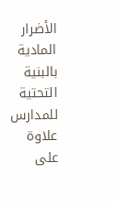الأضرار المادية بالبنية التحتية للمدارس علاوة على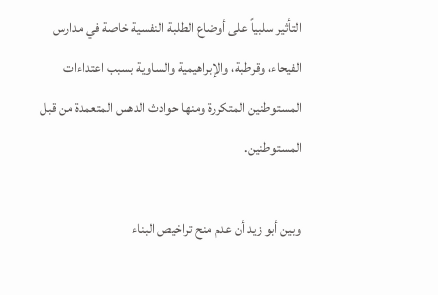التأثير سلبياً على أوضاع الطلبة النفسية خاصة في مدارس الفيحاء، وقرطبة، والإبراهيمية والساوية بسبب اعتداءات المستوطنين المتكررة ومنها حوادث الدهس المتعمدة من قبل المستوطنين.

وبين أبو زيد أن عدم منح تراخيص البناء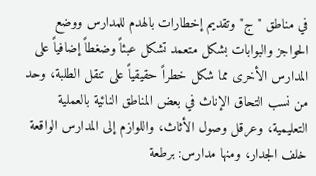في مناطق "ج" وتقديم إخطارات بالهدم للمدارس ووضع الحواجز والبوابات بشكل متعمد تشكل عبئاً وضغطاً إضافياً على المدارس الأخرى مما شكل خطراً حقيقياً على تنقل الطلبة، وحد من نسب التحاق الإناث في بعض المناطق النائية بالعملية التعليمية، وعرقل وصول الأثاث، واللوازم إلى المدارس الواقعة خلف الجدار، ومنها مدارس: برطعة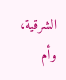الشرقية، وأم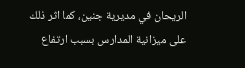الريحان في مديرية جنين، كما اثر ذلك على ميزانية المدارس بسبب ارتفاع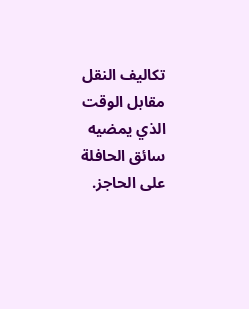تكاليف النقل مقابل الوقت الذي يمضيه سائق الحافلة على الحاجز.